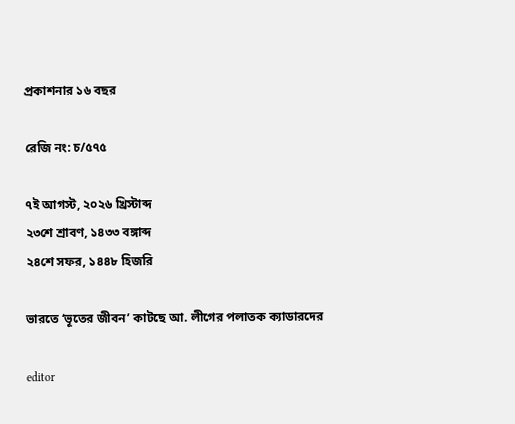প্রকাশনার ১৬ বছর

রেজি নং: চ/৫৭৫

৭ই আগস্ট, ২০২৬ খ্রিস্টাব্দ
২৩শে শ্রাবণ, ১৪৩৩ বঙ্গাব্দ
২৪শে সফর, ১৪৪৮ হিজরি

ভারতে ‘ভূতের জীবন’ কাটছে আ. লীগের পলাতক ক্যাডারদের

editor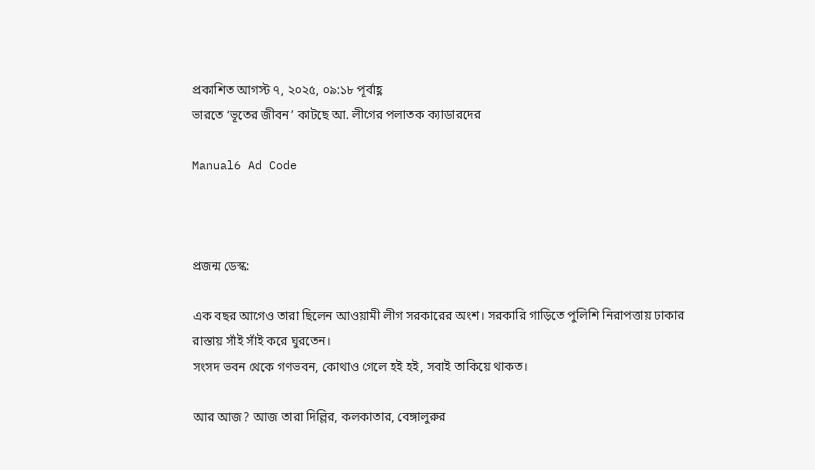প্রকাশিত আগস্ট ৭, ২০২৫, ০৯:১৮ পূর্বাহ্ণ
ভারতে ‘ভূতের জীবন’ কাটছে আ. লীগের পলাতক ক্যাডারদের

Manual6 Ad Code



প্রজন্ম ডেস্ক:

এক বছর আগেও তারা ছিলেন আওয়ামী লীগ সরকারের অংশ। সরকারি গাড়িতে পুলিশি নিরাপত্তায় ঢাকার রাস্তায় সাঁই সাঁই করে ঘুরতেন।
সংসদ ভবন থেকে গণভবন, কোথাও গেলে হই হই, সবাই তাকিয়ে থাকত।

আর আজ? আজ তারা দিল্লির, কলকাতার, বেঙ্গালুরুর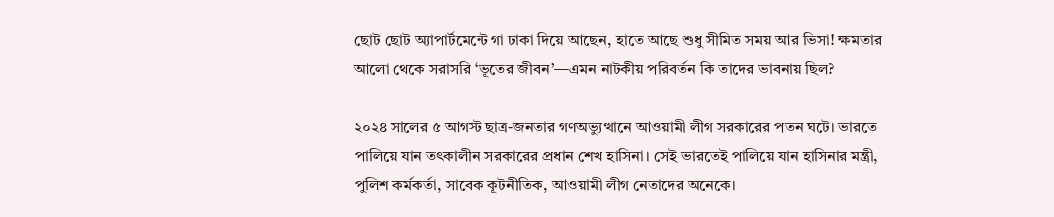ছোট ছোট অ্যাপার্টমেন্টে গা ঢাকা দিয়ে আছেন, হাতে আছে শুধু সীমিত সময় আর ভিসা! ক্ষমতার আলো থেকে সরাসরি ‘ভূতের জীবন’—এমন নাটকীয় পরিবর্তন কি তাদের ভাবনায় ছিল?

২০২৪ সালের ৫ আগস্ট ছাত্র-জনতার গণঅভ্যুত্থানে আওয়ামী লীগ সরকারের পতন ঘটে। ভারতে পালিয়ে যান তৎকালীন সরকারের প্রধান শেখ হাসিনা। সেই ভারতেই পালিয়ে যান হাসিনার মন্ত্রী, পুলিশ কর্মকর্তা, সাবেক কূটনীতিক, আওয়ামী লীগ নেতাদের অনেকে।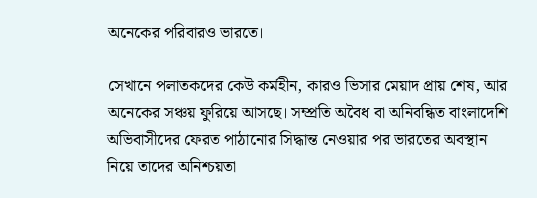অনেকের পরিবারও ভারতে।

সেখানে পলাতকদের কেউ কর্মহীন, কারও ভিসার মেয়াদ প্রায় শেষ, আর অনেকের সঞ্চয় ফুরিয়ে আসছে। সম্প্রতি অবৈধ বা অনিবন্ধিত বাংলাদেশি অভিবাসীদের ফেরত পাঠানোর সিদ্ধান্ত নেওয়ার পর ভারতের অবস্থান নিয়ে তাদের অনিশ্চয়তা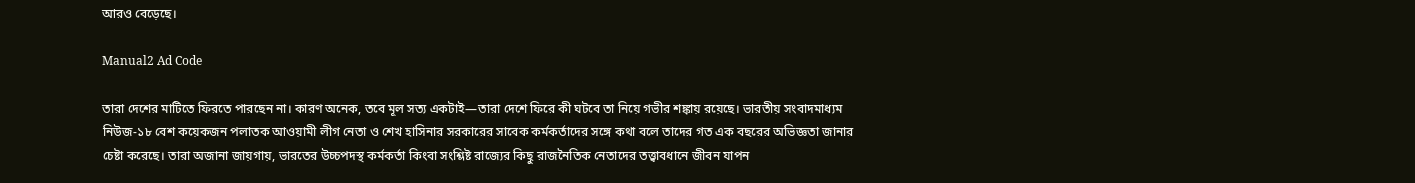আরও বেড়েছে।

Manual2 Ad Code

তারা দেশের মাটিতে ফিরতে পারছেন না। কারণ অনেক, তবে মূল সত্য একটাই—তারা দেশে ফিরে কী ঘটবে তা নিয়ে গভীর শঙ্কায় রয়েছে। ভারতীয় সংবাদমাধ্যম নিউজ-১৮ বেশ কয়েকজন পলাতক আওয়ামী লীগ নেতা ও শেখ হাসিনার সরকারের সাবেক কর্মকর্তাদের সঙ্গে কথা বলে তাদের গত এক বছরের অভিজ্ঞতা জানার চেষ্টা করেছে। তারা অজানা জায়গায়, ভারতের উচ্চপদস্থ কর্মকর্তা কিংবা সংশ্লিষ্ট রাজ্যের কিছু রাজনৈতিক নেতাদের তত্ত্বাবধানে জীবন যাপন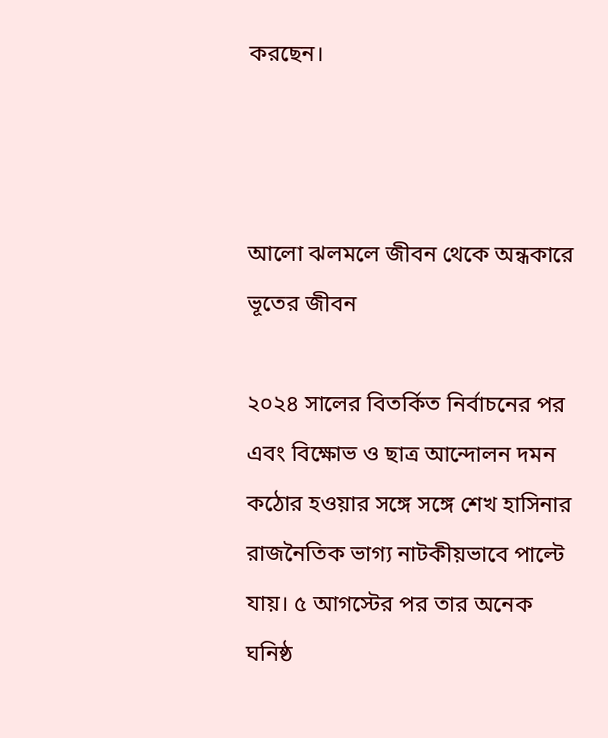করছেন।



আলো ঝলমলে জীবন থেকে অন্ধকারে ভূতের জীবন

২০২৪ সালের বিতর্কিত নির্বাচনের পর এবং বিক্ষোভ ও ছাত্র আন্দোলন দমন কঠোর হওয়ার সঙ্গে সঙ্গে শেখ হাসিনার রাজনৈতিক ভাগ্য নাটকীয়ভাবে পাল্টে যায়। ৫ আগস্টের পর তার অনেক ঘনিষ্ঠ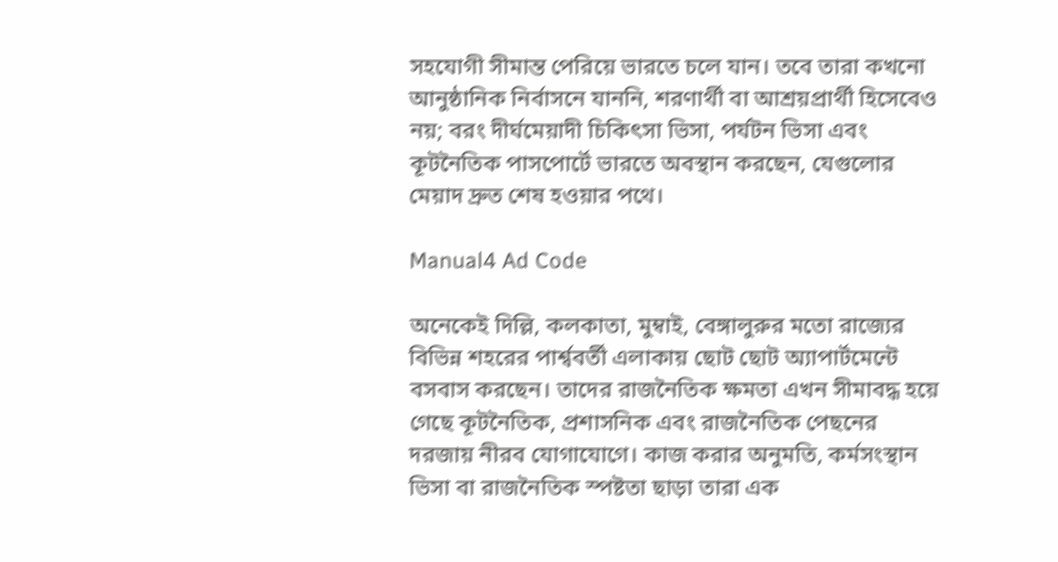সহযোগী সীমান্ত পেরিয়ে ভারতে চলে যান। তবে তারা কখনো আনুষ্ঠানিক নির্বাসনে যাননি, শরণার্থী বা আশ্রয়প্রার্থী হিসেবেও নয়; বরং দীর্ঘমেয়াদী চিকিৎসা ভিসা, পর্যটন ভিসা এবং কূটনৈতিক পাসপোর্টে ভারতে অবস্থান করছেন, যেগুলোর মেয়াদ দ্রুত শেষ হওয়ার পথে।

Manual4 Ad Code

অনেকেই দিল্লি, কলকাতা, মুম্বাই, বেঙ্গালুরুর মতো রাজ্যের বিভিন্ন শহরের পার্শ্ববর্তী এলাকায় ছোট ছোট অ্যাপার্টমেন্টে বসবাস করছেন। তাদের রাজনৈতিক ক্ষমতা এখন সীমাবদ্ধ হয়ে গেছে কূটনৈতিক, প্রশাসনিক এবং রাজনৈতিক পেছনের দরজায় নীরব যোগাযোগে। কাজ করার অনুমতি, কর্মসংস্থান ভিসা বা রাজনৈতিক স্পষ্টতা ছাড়া তারা এক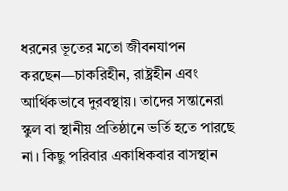ধরনের ভূতের মতো জীবনযাপন করছেন—চাকরিহীন, রাষ্ট্রহীন এবং আর্থিকভাবে দুরবস্থায়। তাদের সন্তানেরা স্কুল বা স্থানীয় প্রতিষ্ঠানে ভর্তি হতে পারছে না। কিছু পরিবার একাধিকবার বাসস্থান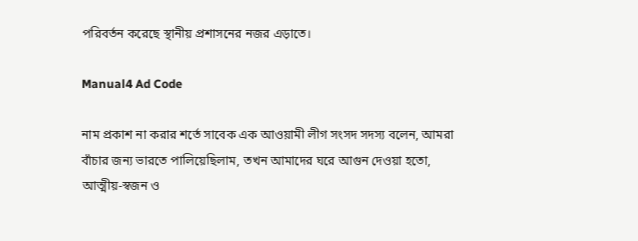পরিবর্তন করেছে স্থানীয় প্রশাসনের নজর এড়াতে।

Manual4 Ad Code

নাম প্রকাশ না করার শর্তে সাবেক এক আওয়ামী লীগ সংসদ সদস্য বলেন, আমরা বাঁচার জন্য ভারতে পালিয়েছিলাম, তখন আমাদের ঘরে আগুন দেওয়া হতো, আত্মীয়-স্বজন ও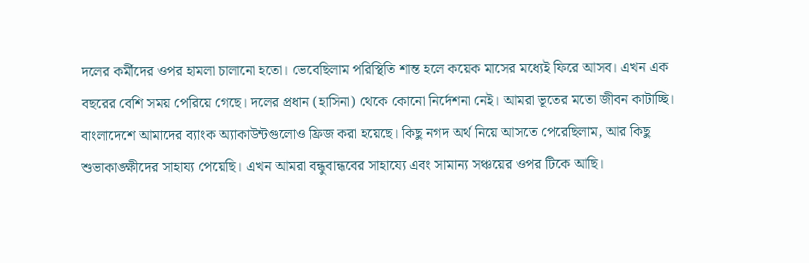দলের কর্মীদের ওপর হামলা চালানো হতো। ভেবেছিলাম পরিস্থিতি শান্ত হলে কয়েক মাসের মধ্যেই ফিরে আসব। এখন এক বছরের বেশি সময় পেরিয়ে গেছে। দলের প্রধান (হাসিনা) থেকে কোনো নির্দেশনা নেই। আমরা ভূতের মতো জীবন কাটাচ্ছি। বাংলাদেশে আমাদের ব্যাংক অ্যাকাউন্টগুলোও ফ্রিজ করা হয়েছে। কিছু নগদ অর্থ নিয়ে আসতে পেরেছিলাম, আর কিছু শুভাকাঙ্ক্ষীদের সাহায্য পেয়েছি। এখন আমরা বন্ধুবান্ধবের সাহায্যে এবং সামান্য সঞ্চয়ের ওপর টিকে আছি।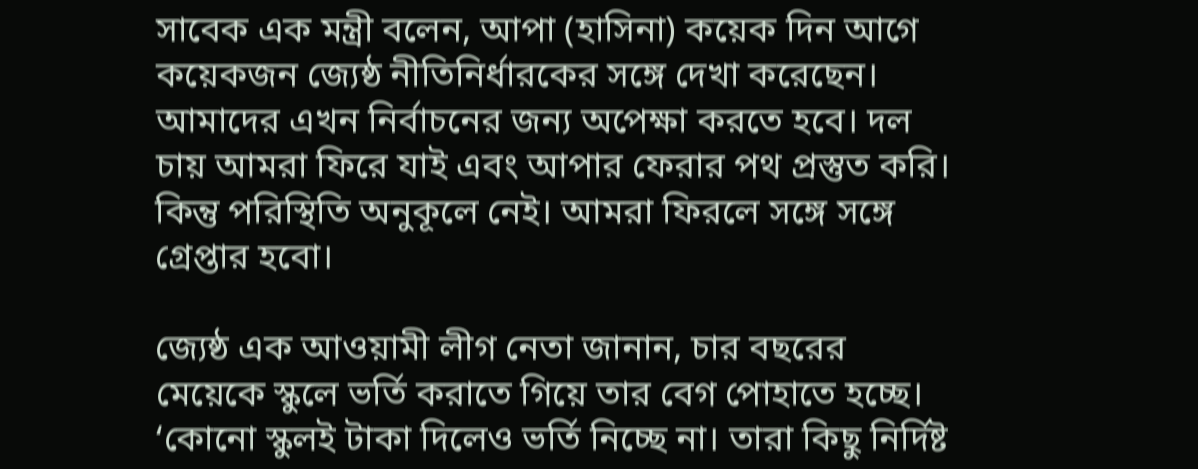সাবেক এক মন্ত্রী বলেন, আপা (হাসিনা) কয়েক দিন আগে কয়েকজন জ্যেষ্ঠ নীতিনির্ধারকের সঙ্গে দেখা করেছেন। আমাদের এখন নির্বাচনের জন্য অপেক্ষা করতে হবে। দল চায় আমরা ফিরে যাই এবং আপার ফেরার পথ প্রস্তুত করি। কিন্তু পরিস্থিতি অনুকূলে নেই। আমরা ফিরলে সঙ্গে সঙ্গে গ্রেপ্তার হবো।

জ্যেষ্ঠ এক আওয়ামী লীগ নেতা জানান, চার বছরের মেয়েকে স্কুলে ভর্তি করাতে গিয়ে তার বেগ পোহাতে হচ্ছে। ‘কোনো স্কুলই টাকা দিলেও ভর্তি নিচ্ছে না। তারা কিছু নির্দিষ্ট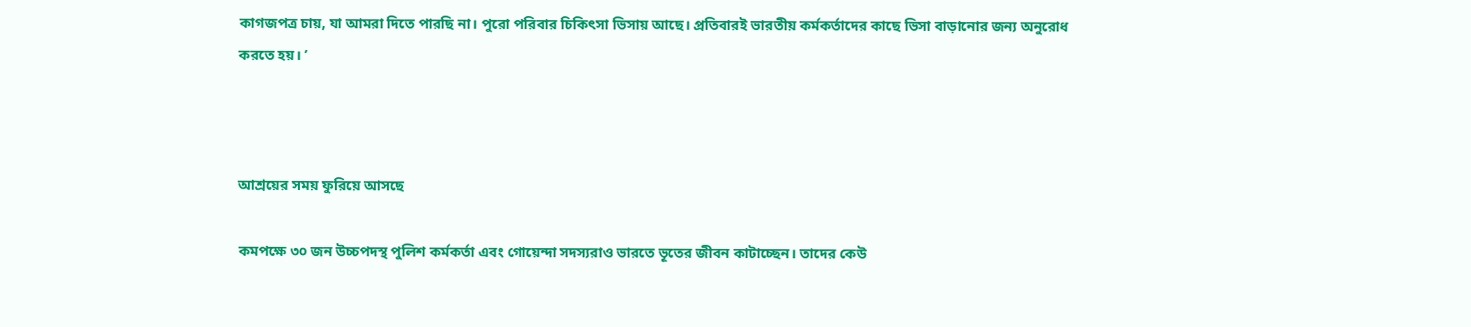কাগজপত্র চায়, যা আমরা দিতে পারছি না। পুরো পরিবার চিকিৎসা ভিসায় আছে। প্রতিবারই ভারতীয় কর্মকর্তাদের কাছে ভিসা বাড়ানোর জন্য অনুরোধ করতে হয়। ’



আশ্রয়ের সময় ফুরিয়ে আসছে

কমপক্ষে ৩০ জন উচ্চপদস্থ পুলিশ কর্মকর্তা এবং গোয়েন্দা সদস্যরাও ভারতে ভূতের জীবন কাটাচ্ছেন। তাদের কেউ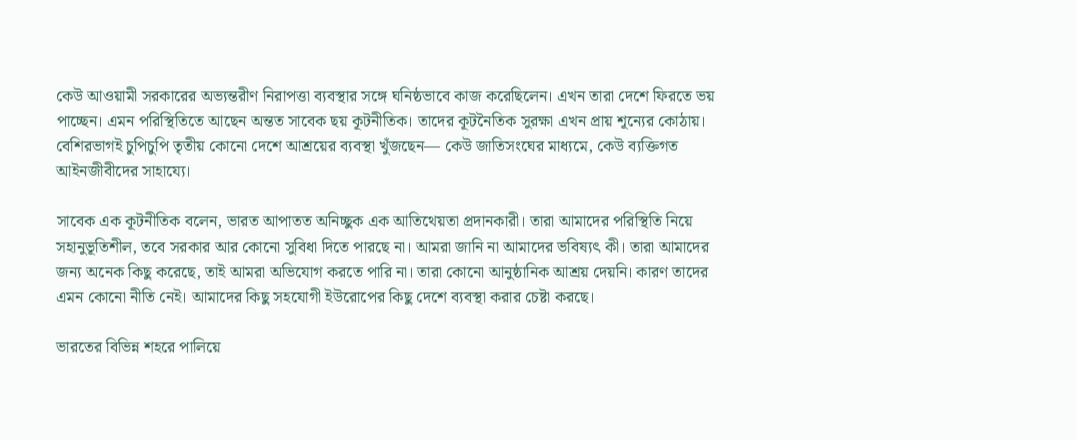কেউ আওয়ামী সরকারের অভ্যন্তরীণ নিরাপত্তা ব্যবস্থার সঙ্গে ঘনিষ্ঠভাবে কাজ করেছিলেন। এখন তারা দেশে ফিরতে ভয় পাচ্ছেন। এমন পরিস্থিতিতে আছেন অন্তত সাবেক ছয় কূটনীতিক। তাদের কূটনৈতিক সুরক্ষা এখন প্রায় শূন্যের কোঠায়। বেশিরভাগই চুপিচুপি তৃতীয় কোনো দেশে আশ্রয়ের ব্যবস্থা খুঁজছেন— কেউ জাতিসংঘের মাধ্যমে, কেউ ব্যক্তিগত আইনজীবীদের সাহায্যে।

সাবেক এক কূটনীতিক বলেন, ভারত আপাতত অনিচ্ছুক এক আতিথেয়তা প্রদানকারী। তারা আমাদের পরিস্থিতি নিয়ে সহানুভূতিশীল, তবে সরকার আর কোনো সুবিধা দিতে পারছে না। আমরা জানি না আমাদের ভবিষ্যৎ কী। তারা আমাদের জন্য অনেক কিছু করেছে, তাই আমরা অভিযোগ করতে পারি না। তারা কোনো আনুষ্ঠানিক আশ্রয় দেয়নি। কারণ তাদের এমন কোনো নীতি নেই। আমাদের কিছু সহযোগী ইউরোপের কিছু দেশে ব্যবস্থা করার চেষ্টা করছে।

ভারতের বিভিন্ন শহরে পালিয়ে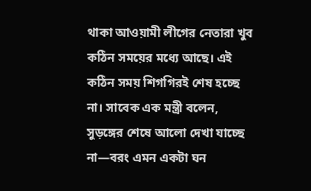থাকা আওয়ামী লীগের নেতারা খুব কঠিন সময়ের মধ্যে আছে। এই কঠিন সময় শিগগিরই শেষ হচ্ছে না। সাবেক এক মন্ত্রী বলেন, সুড়ঙ্গের শেষে আলো দেখা যাচ্ছে না—বরং এমন একটা ঘন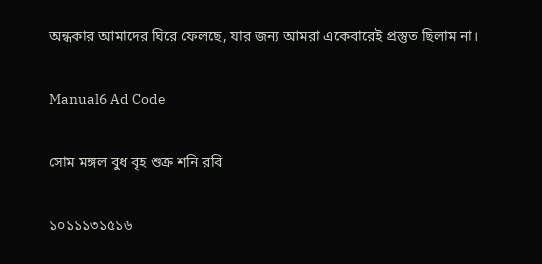অন্ধকার আমাদের ঘিরে ফেলছে, যার জন্য আমরা একেবারেই প্রস্তুত ছিলাম না।

Manual6 Ad Code

সোম মঙ্গল বুধ বৃহ শুক্র শনি রবি

১০১১১৩১৫১৬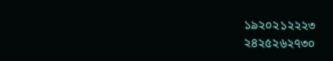১৯২০২১২২২৩
২৪২৫২৬২৭৩০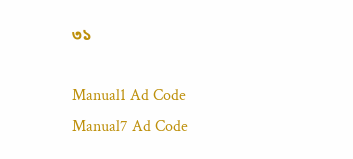৩১

Manual1 Ad Code
Manual7 Ad Code